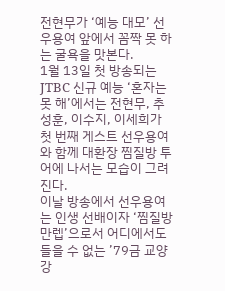전현무가 ‘예능 대모’ 선우용여 앞에서 꼼짝 못 하는 굴욕을 맛본다.
1월 13일 첫 방송되는 JTBC 신규 예능 ‘혼자는 못 해’에서는 전현무, 추성훈, 이수지, 이세희가 첫 번째 게스트 선우용여와 함께 대환장 찜질방 투어에 나서는 모습이 그려진다.
이날 방송에서 선우용여는 인생 선배이자 ‘찜질방 만렙’으로서 어디에서도 들을 수 없는 ’79금 교양 강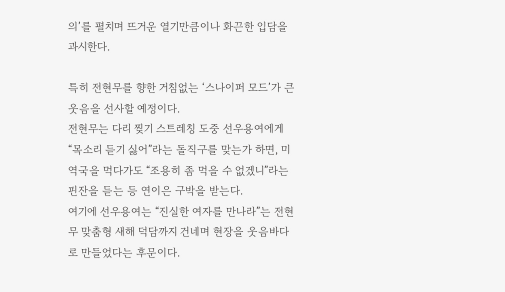의’를 펼치며 뜨거운 열기만큼이나 화끈한 입담을 과시한다.

특히 전현무를 향한 거침없는 ‘스나이퍼 모드’가 큰 웃음을 선사할 예정이다.
전현무는 다리 찢기 스트레칭 도중 선우용여에게 “목소리 듣기 싫어”라는 돌직구를 맞는가 하면, 미역국을 먹다가도 “조용히 좀 먹을 수 없겠니”라는 핀잔을 듣는 등 연이은 구박을 받는다.
여기에 선우용여는 “진실한 여자를 만나라”는 전현무 맞춤형 새해 덕담까지 건네며 현장을 웃음바다로 만들었다는 후문이다.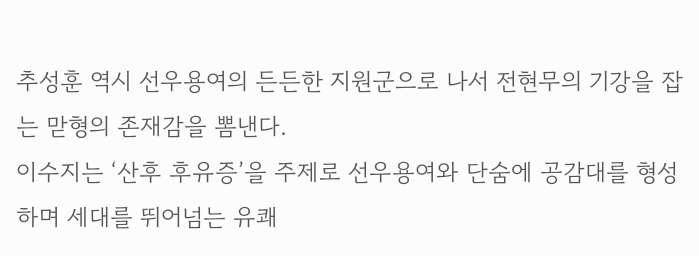추성훈 역시 선우용여의 든든한 지원군으로 나서 전현무의 기강을 잡는 맏형의 존재감을 뽐낸다.
이수지는 ‘산후 후유증’을 주제로 선우용여와 단숨에 공감대를 형성하며 세대를 뛰어넘는 유쾌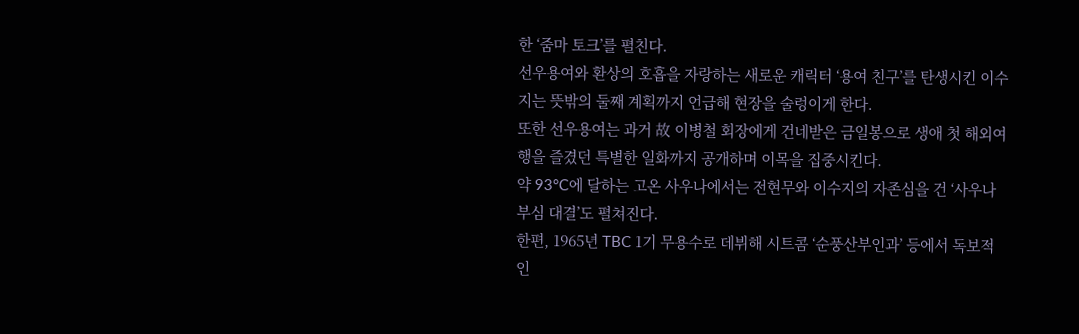한 ‘줌마 토크’를 펼친다.
선우용여와 환상의 호흡을 자랑하는 새로운 캐릭터 ‘용여 친구’를 탄생시킨 이수지는 뜻밖의 둘째 계획까지 언급해 현장을 술렁이게 한다.
또한 선우용여는 과거 故 이병철 회장에게 건네받은 금일봉으로 생애 첫 해외여행을 즐겼던 특별한 일화까지 공개하며 이목을 집중시킨다.
약 93°C에 달하는 고온 사우나에서는 전현무와 이수지의 자존심을 건 ‘사우나 부심 대결’도 펼쳐진다.
한편, 1965년 TBC 1기 무용수로 데뷔해 시트콤 ‘순풍산부인과’ 등에서 독보적인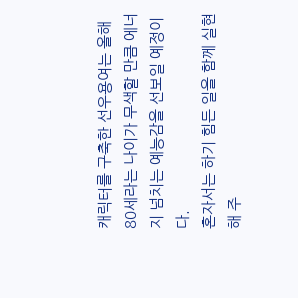캐릭터를 구축한 선우용여는 올해 80세라는 나이가 무색할 만큼 에너지 넘치는 예능감을 선보일 예정이다.
혼자서는 하기 힘든 일을 함께 실현해 주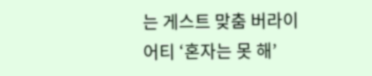는 게스트 맞춤 버라이어티 ‘혼자는 못 해’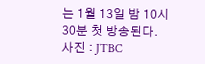는 1월 13일 밤 10시 30분 첫 방송된다.
사진 : JTBC